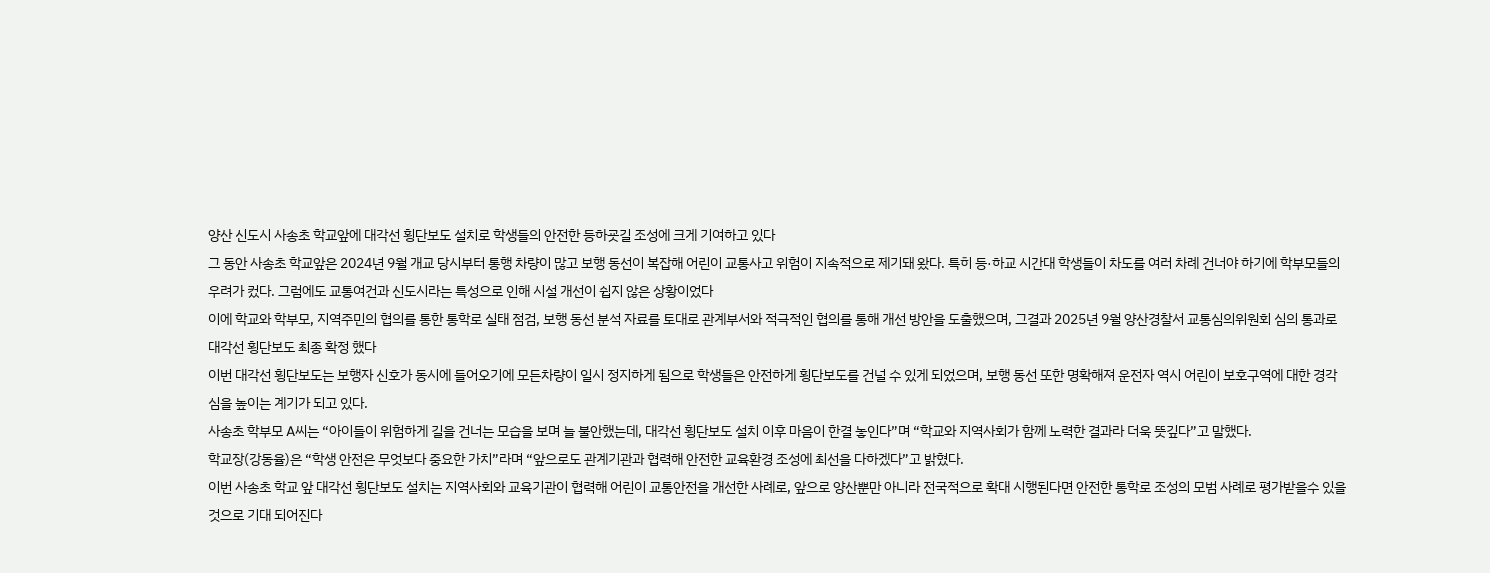양산 신도시 사송초 학교앞에 대각선 횡단보도 설치로 학생들의 안전한 등하굣길 조성에 크게 기여하고 있다
그 동안 사송초 학교앞은 2024년 9월 개교 당시부터 통행 차량이 많고 보행 동선이 복잡해 어린이 교통사고 위험이 지속적으로 제기돼 왔다. 특히 등·하교 시간대 학생들이 차도를 여러 차례 건너야 하기에 학부모들의 우려가 컸다. 그럼에도 교통여건과 신도시라는 특성으로 인해 시설 개선이 쉽지 않은 상황이었다
이에 학교와 학부모, 지역주민의 협의를 통한 통학로 실태 점검, 보행 동선 분석 자료를 토대로 관계부서와 적극적인 협의를 통해 개선 방안을 도출했으며, 그결과 2025년 9월 양산경찰서 교통심의위원회 심의 통과로 대각선 횡단보도 최종 확정 했다
이번 대각선 횡단보도는 보행자 신호가 동시에 들어오기에 모든차량이 일시 정지하게 됨으로 학생들은 안전하게 횡단보도를 건널 수 있게 되었으며, 보행 동선 또한 명확해져 운전자 역시 어린이 보호구역에 대한 경각심을 높이는 계기가 되고 있다.
사송초 학부모 A씨는 “아이들이 위험하게 길을 건너는 모습을 보며 늘 불안했는데, 대각선 횡단보도 설치 이후 마음이 한결 놓인다”며 “학교와 지역사회가 함께 노력한 결과라 더욱 뜻깊다”고 말했다.
학교장(강동율)은 “학생 안전은 무엇보다 중요한 가치”라며 “앞으로도 관계기관과 협력해 안전한 교육환경 조성에 최선을 다하겠다”고 밝혔다.
이번 사송초 학교 앞 대각선 횡단보도 설치는 지역사회와 교육기관이 협력해 어린이 교통안전을 개선한 사례로, 앞으로 양산뿐만 아니라 전국적으로 확대 시행된다면 안전한 통학로 조성의 모범 사례로 평가받을수 있을것으로 기대 되어진다